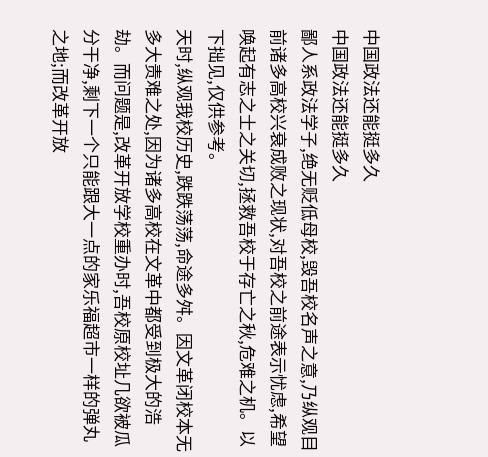中国政法还能挺多久
中国政法还能挺多久
鄙人系政法学子,绝无贬低母校,毁吾校名声之意,乃纵观目前诸多高校兴衰成败之现状,对吾校之前途表示忧虑,希望唤起有志之士之关切,拯救吾校于存亡之秋,危难之机。以下拙见,仅供参考。
天时,纵观我校历史,跌跌荡荡,命途多舛。因文革闭校本无多大责难之处,因为诸多高校在文革中都受到极大的浩劫。而问题是,改革开放学校重办时,吾校原校址几欲被瓜分干净,剩下一个只能跟大一点的家乐福超市一样的弹丸之地;而改革开放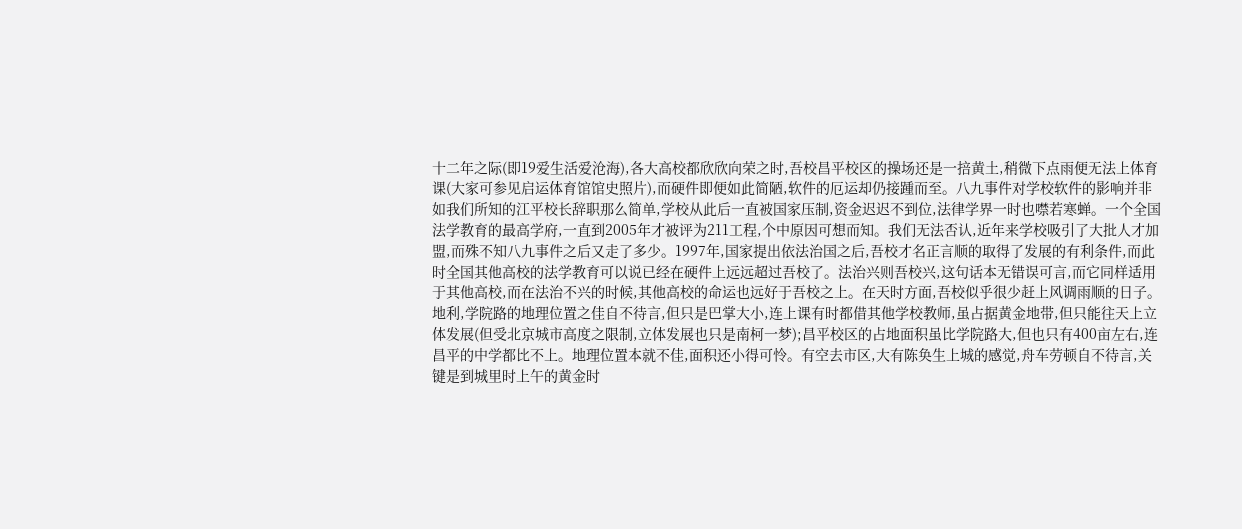十二年之际(即19爱生活爱沧海),各大高校都欣欣向荣之时,吾校昌平校区的操场还是一掊黄土,稍微下点雨便无法上体育课(大家可参见启运体育馆馆史照片),而硬件即便如此简陋,软件的厄运却仍接踵而至。八九事件对学校软件的影响并非如我们所知的江平校长辞职那么简单,学校从此后一直被国家压制,资金迟迟不到位,法律学界一时也噤若寒蝉。一个全国法学教育的最高学府,一直到2005年才被评为211工程,个中原因可想而知。我们无法否认,近年来学校吸引了大批人才加盟,而殊不知八九事件之后又走了多少。1997年,国家提出依法治国之后,吾校才名正言顺的取得了发展的有利条件,而此时全国其他高校的法学教育可以说已经在硬件上远远超过吾校了。法治兴则吾校兴,这句话本无错误可言,而它同样适用于其他高校,而在法治不兴的时候,其他高校的命运也远好于吾校之上。在天时方面,吾校似乎很少赶上风调雨顺的日子。
地利,学院路的地理位置之佳自不待言,但只是巴掌大小,连上课有时都借其他学校教师,虽占据黄金地带,但只能往天上立体发展(但受北京城市高度之限制,立体发展也只是南柯一梦);昌平校区的占地面积虽比学院路大,但也只有400亩左右,连昌平的中学都比不上。地理位置本就不佳,面积还小得可怜。有空去市区,大有陈奂生上城的感觉,舟车劳顿自不待言,关键是到城里时上午的黄金时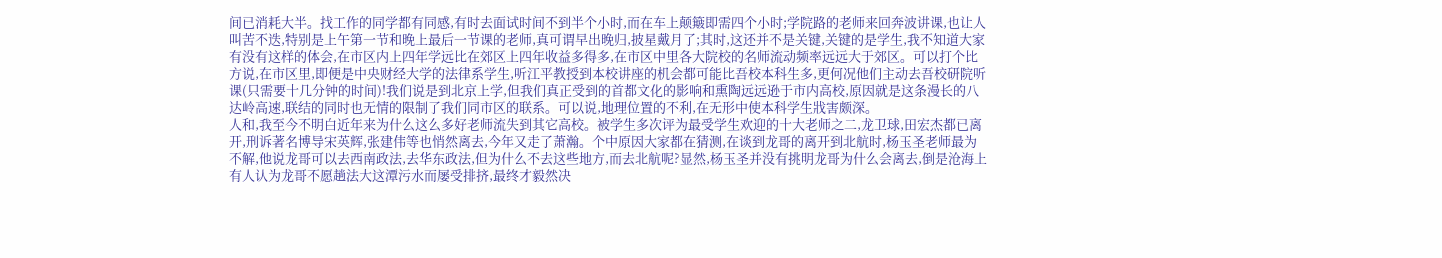间已消耗大半。找工作的同学都有同感,有时去面试时间不到半个小时,而在车上颠簸即需四个小时;学院路的老师来回奔波讲课,也让人叫苦不迭,特别是上午第一节和晚上最后一节课的老师,真可谓早出晚归,披星戴月了;其时,这还并不是关键,关键的是学生,我不知道大家有没有这样的体会,在市区内上四年学远比在郊区上四年收益多得多,在市区中里各大院校的名师流动频率远远大于郊区。可以打个比方说,在市区里,即便是中央财经大学的法律系学生,听江平教授到本校讲座的机会都可能比吾校本科生多,更何况他们主动去吾校研院听课(只需要十几分钟的时间)!我们说是到北京上学,但我们真正受到的首都文化的影响和熏陶远远逊于市内高校,原因就是这条漫长的八达岭高速,联结的同时也无情的限制了我们同市区的联系。可以说,地理位置的不利,在无形中使本科学生戕害颇深。
人和,我至今不明白近年来为什么这么多好老师流失到其它高校。被学生多次评为最受学生欢迎的十大老师之二,龙卫球,田宏杰都已离开,刑诉著名博导宋英辉,张建伟等也悄然离去,今年又走了萧瀚。个中原因大家都在猜测,在谈到龙哥的离开到北航时,杨玉圣老师最为不解,他说龙哥可以去西南政法,去华东政法,但为什么不去这些地方,而去北航呢?显然,杨玉圣并没有挑明龙哥为什么会离去,倒是沧海上有人认为龙哥不愿趟法大这潭污水而屡受排挤,最终才毅然决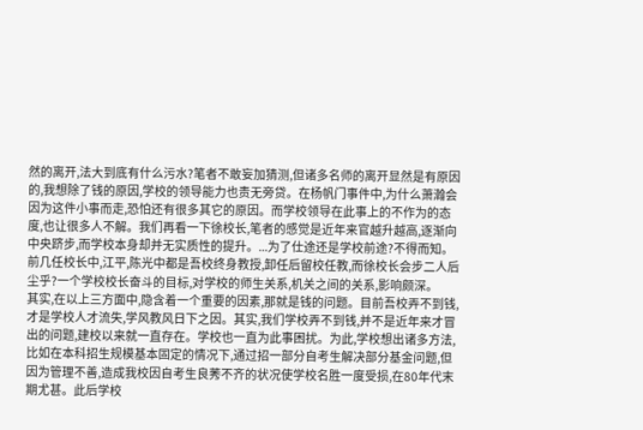然的离开,法大到底有什么污水?笔者不敢妄加猜测,但诸多名师的离开显然是有原因的,我想除了钱的原因,学校的领导能力也责无旁贷。在杨帆门事件中,为什么萧瀚会因为这件小事而走,恐怕还有很多其它的原因。而学校领导在此事上的不作为的态度,也让很多人不解。我们再看一下徐校长,笔者的感觉是近年来官越升越高,逐渐向中央跻步,而学校本身却并无实质性的提升。...为了仕途还是学校前途?不得而知。前几任校长中,江平,陈光中都是吾校终身教授,卸任后留校任教,而徐校长会步二人后尘乎?一个学校校长奋斗的目标,对学校的师生关系,机关之间的关系,影响颇深。
其实,在以上三方面中,隐含着一个重要的因素,那就是钱的问题。目前吾校弄不到钱,才是学校人才流失,学风教风日下之因。其实,我们学校弄不到钱,并不是近年来才冒出的问题,建校以来就一直存在。学校也一直为此事困扰。为此,学校想出诸多方法,比如在本科招生规模基本固定的情况下,通过招一部分自考生解决部分基金问题,但因为管理不善,造成我校因自考生良莠不齐的状况使学校名胜一度受损,在80年代末期尤甚。此后学校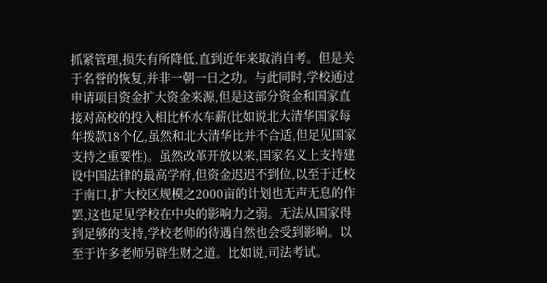抓紧管理,损失有所降低,直到近年来取消自考。但是关于名誉的恢复,并非一朝一日之功。与此同时,学校通过申请项目资金扩大资金来源,但是这部分资金和国家直接对高校的投入相比杯水车薪(比如说北大清华国家每年拨款18个亿,虽然和北大清华比并不合适,但足见国家支持之重要性)。虽然改革开放以来,国家名义上支持建设中国法律的最高学府,但资金迟迟不到位,以至于迁校于南口,扩大校区规模之2000亩的计划也无声无息的作罢,这也足见学校在中央的影响力之弱。无法从国家得到足够的支持,学校老师的待遇自然也会受到影响。以至于许多老师另辟生财之道。比如说,司法考试。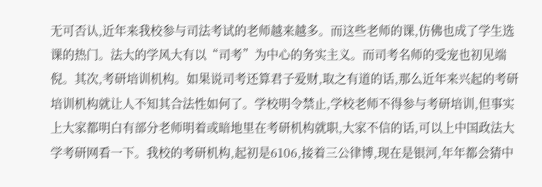无可否认,近年来我校参与司法考试的老师越来越多。而这些老师的课,仿佛也成了学生选课的热门。法大的学风大有以“司考”为中心的务实主义。而司考名师的受宠也初见端倪。其次,考研培训机构。如果说司考还算君子爱财,取之有道的话,那么近年来兴起的考研培训机构就让人不知其合法性如何了。学校明令禁止,学校老师不得参与考研培训,但事实上大家都明白有部分老师明着或暗地里在考研机构就职,大家不信的话,可以上中国政法大学考研网看一下。我校的考研机构,起初是6106,接着三公律博,现在是银河,年年都会猜中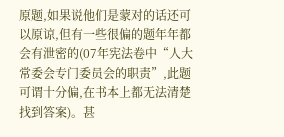原题,如果说他们是蒙对的话还可以原谅,但有一些很偏的题年年都会有泄密的(07年宪法卷中“人大常委会专门委员会的职责”,此题可谓十分偏,在书本上都无法清楚找到答案)。甚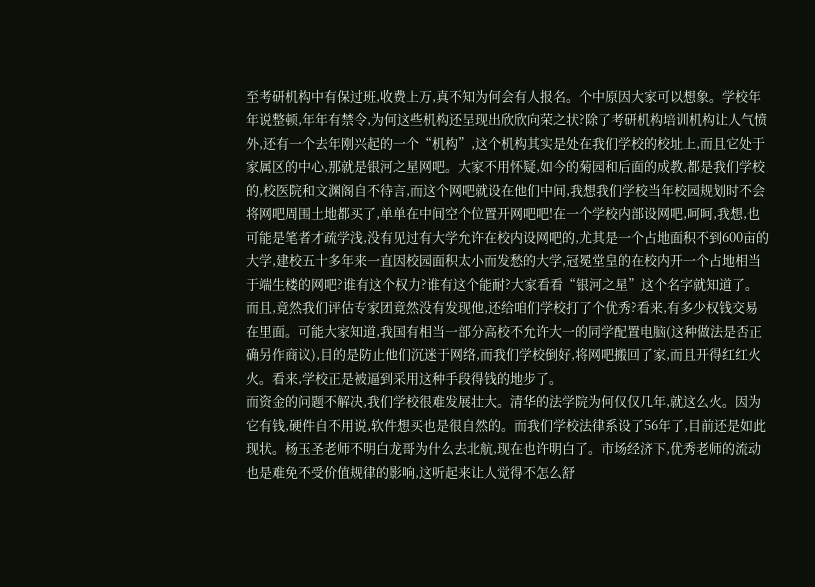至考研机构中有保过班,收费上万,真不知为何会有人报名。个中原因大家可以想象。学校年年说整顿,年年有禁令,为何这些机构还呈现出欣欣向荣之状?除了考研机构培训机构让人气愤外,还有一个去年刚兴起的一个“机构”,这个机构其实是处在我们学校的校址上,而且它处于家属区的中心,那就是银河之星网吧。大家不用怀疑,如今的菊园和后面的成教,都是我们学校的,校医院和文渊阁自不待言,而这个网吧就设在他们中间,我想我们学校当年校园规划时不会将网吧周围土地都买了,单单在中间空个位置开网吧吧!在一个学校内部设网吧,呵呵,我想,也可能是笔者才疏学浅,没有见过有大学允许在校内设网吧的,尤其是一个占地面积不到600亩的大学,建校五十多年来一直因校园面积太小而发愁的大学,冠冕堂皇的在校内开一个占地相当于端生楼的网吧?谁有这个权力?谁有这个能耐?大家看看“银河之星”这个名字就知道了。而且,竟然我们评估专家团竟然没有发现他,还给咱们学校打了个优秀?看来,有多少权钱交易在里面。可能大家知道,我国有相当一部分高校不允许大一的同学配置电脑(这种做法是否正确另作商议),目的是防止他们沉迷于网络,而我们学校倒好,将网吧搬回了家,而且开得红红火火。看来,学校正是被逼到采用这种手段得钱的地步了。
而资金的问题不解决,我们学校很难发展壮大。清华的法学院为何仅仅几年,就这么火。因为它有钱,硬件自不用说,软件想买也是很自然的。而我们学校法律系设了56年了,目前还是如此现状。杨玉圣老师不明白龙哥为什么去北航,现在也许明白了。市场经济下,优秀老师的流动也是难免不受价值规律的影响,这听起来让人觉得不怎么舒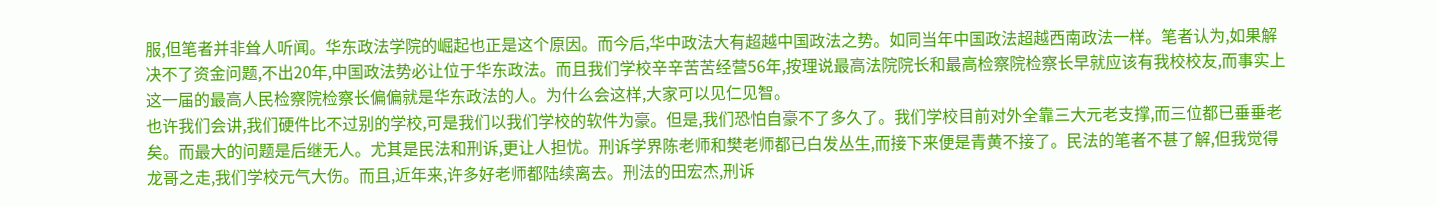服,但笔者并非耸人听闻。华东政法学院的崛起也正是这个原因。而今后,华中政法大有超越中国政法之势。如同当年中国政法超越西南政法一样。笔者认为,如果解决不了资金问题,不出20年,中国政法势必让位于华东政法。而且我们学校辛辛苦苦经营56年,按理说最高法院院长和最高检察院检察长早就应该有我校校友,而事实上这一届的最高人民检察院检察长偏偏就是华东政法的人。为什么会这样,大家可以见仁见智。
也许我们会讲,我们硬件比不过别的学校,可是我们以我们学校的软件为豪。但是,我们恐怕自豪不了多久了。我们学校目前对外全靠三大元老支撑,而三位都已垂垂老矣。而最大的问题是后继无人。尤其是民法和刑诉,更让人担忧。刑诉学界陈老师和樊老师都已白发丛生,而接下来便是青黄不接了。民法的笔者不甚了解,但我觉得龙哥之走,我们学校元气大伤。而且,近年来,许多好老师都陆续离去。刑法的田宏杰,刑诉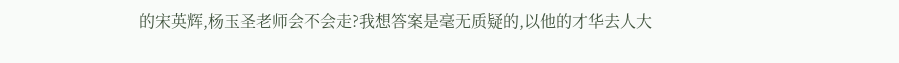的宋英辉,杨玉圣老师会不会走?我想答案是毫无质疑的,以他的才华去人大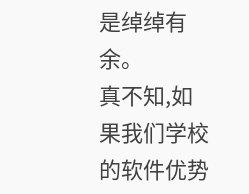是绰绰有余。
真不知,如果我们学校的软件优势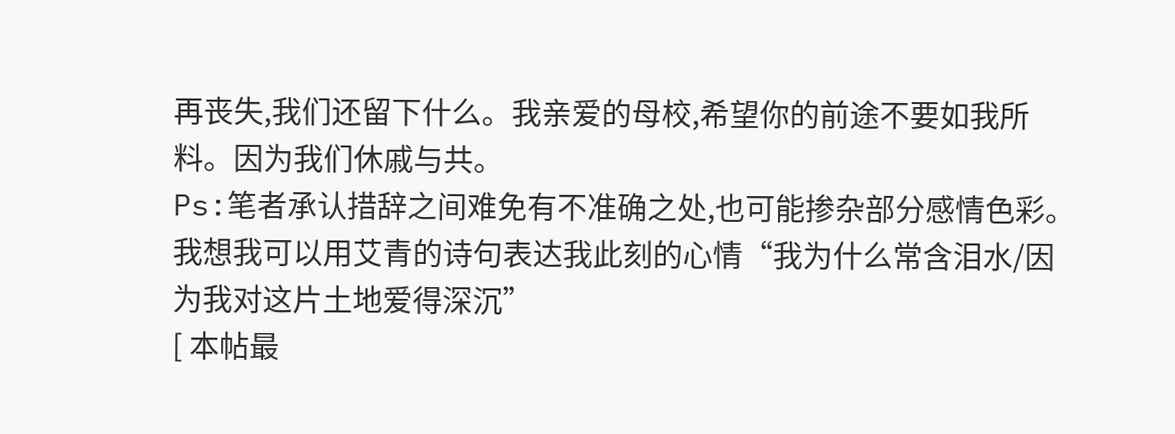再丧失,我们还留下什么。我亲爱的母校,希望你的前途不要如我所料。因为我们休戚与共。
Ps:笔者承认措辞之间难免有不准确之处,也可能掺杂部分感情色彩。我想我可以用艾青的诗句表达我此刻的心情“我为什么常含泪水/因为我对这片土地爱得深沉”
[ 本帖最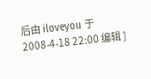后由 iloveyou 于 2008-4-18 22:00 编辑 ]